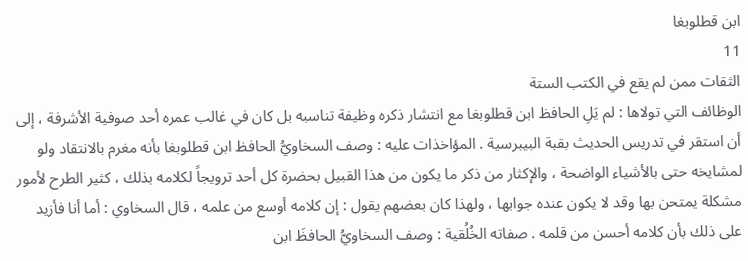ابن قطلوبغا
11
الثقات ممن لم يقع في الكتب الستة
الوظائف التي تولاها : لم يَلِ الحافظ ابن قطلوبغا مع انتشار ذكره وظيفة تناسبه بل كان في غالب عمره أحد صوفية الأشرفة ، إلى أن استقر في تدريس الحديث بقبة البيبرسية . المؤاخذات عليه : وصف السخاويُّ الحافظ ابن قطلوبغا بأنه مغرم بالانتقاد ولو لمشايخه حتى بالأشياء الواضحة ، والإكثار من ذكر ما يكون من هذا القبيل بحضرة كل أحد ترويجاً لكلامه بذلك ، كثير الطرح لأمور مشكلة يمتحن بها وقد لا يكون عنده جوابها ، ولهذا كان بعضهم يقول : إن كلامه أوسع من علمه ، قال السخاوي : أما أنا فأزيد على ذلك بأن كلامه أحسن من قلمه . صفاته الخُلُقية : وصف السخاويُّ الحافظَ ابن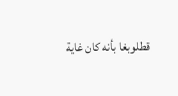قطلوبغا بأنه كان غاية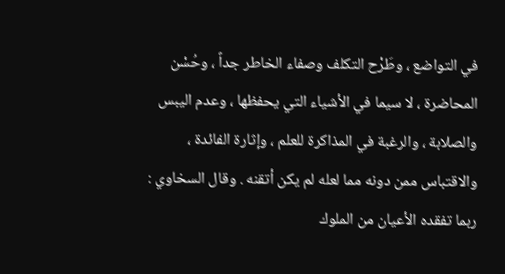في التواضع ، وطَرْح التكلف وصفاء الخاطر جداً ، وحُسْن المحاضرة ، لا سيما في الأشياء التي يحفظها ، وعدم اليبس والصلابة ، والرغبة في المذاكرة للعلم ، وإثارة الفائدة ، والاقتباس ممن دونه مما لعله لم يكن أتقنه . وقال السخاوي : ربما تفقده الأعيان من الملوك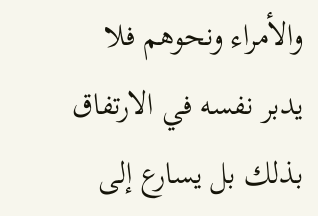والأمراء ونحوهم فلا يدبر نفسه في الارتفاق بذلك بل يسارع إلى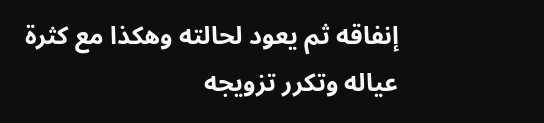إنفاقه ثم يعود لحالته وهكذا مع كثرة عياله وتكرر تزويجه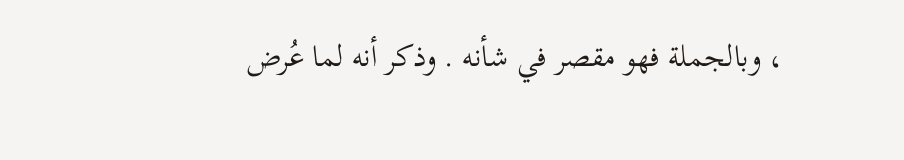، وبالجملة فهو مقصر في شأنه . وذكر أنه لما عُرض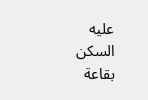عليه السكن بقاعة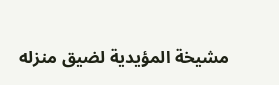مشيخة المؤيدية لضيق منزله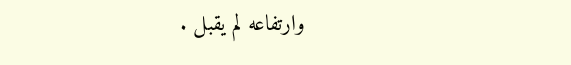وارتفاعه لم يقبل .